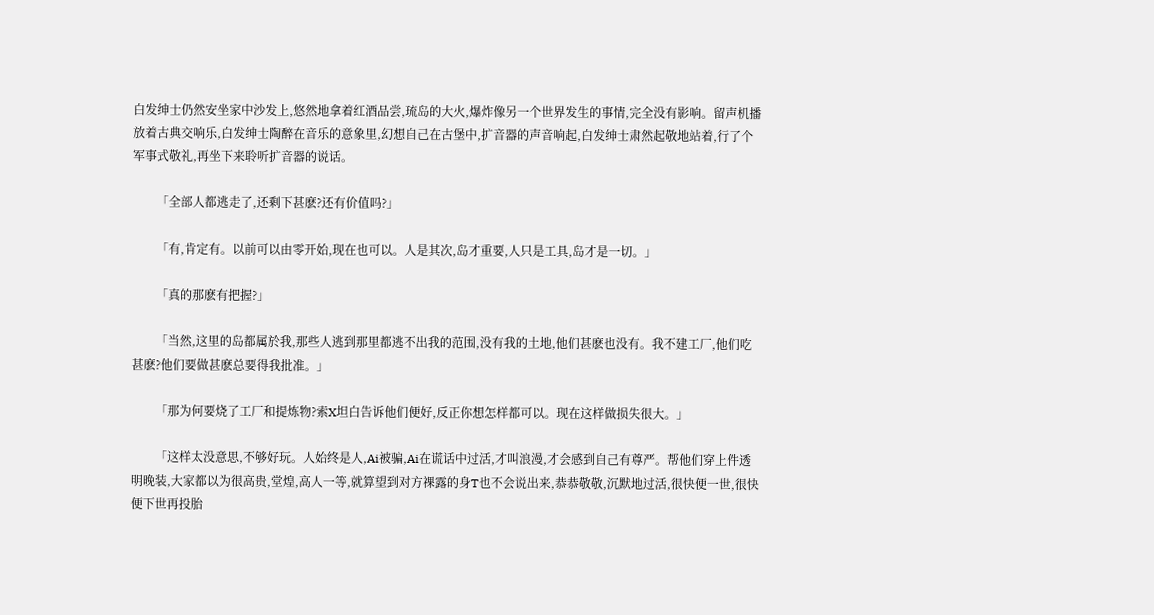白发绅士仍然安坐家中沙发上,悠然地拿着红酒品尝,琉岛的大火,爆炸像另一个世界发生的事情,完全没有影响。留声机播放着古典交响乐,白发绅士陶醉在音乐的意象里,幻想自己在古堡中,扩音器的声音响起,白发绅士肃然起敬地站着,行了个军事式敬礼,再坐下来聆听扩音器的说话。

        「全部人都逃走了,还剩下甚麽?还有价值吗?」

        「有,肯定有。以前可以由零开始,现在也可以。人是其次,岛才重要,人只是工具,岛才是一切。」

        「真的那麽有把握?」

        「当然,这里的岛都属於我,那些人逃到那里都逃不出我的范围,没有我的土地,他们甚麽也没有。我不建工厂,他们吃甚麽?他们要做甚麽总要得我批准。」

        「那为何要烧了工厂和提炼物?索X坦白告诉他们便好,反正你想怎样都可以。现在这样做损失很大。」

        「这样太没意思,不够好玩。人始终是人,Ai被骗,Ai在谎话中过活,才叫浪漫,才会感到自己有尊严。帮他们穿上件透明晚装,大家都以为很高贵,堂煌,高人一等,就算望到对方祼露的身T也不会说出来,恭恭敬敬,沉默地过活,很快便一世,很快便下世再投胎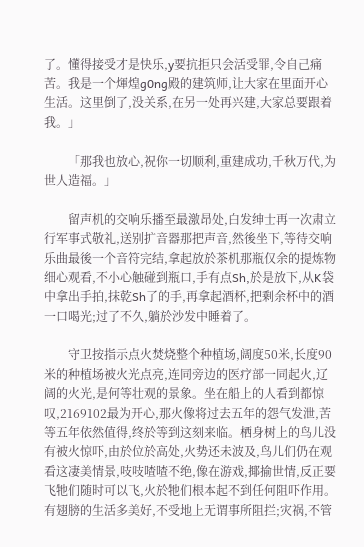了。懂得接受才是快乐,y要抗拒只会活受罪,令自己痛苦。我是一个煇煌g0ng殿的建筑师,让大家在里面开心生活。这里倒了,没关系,在另一处再兴建,大家总要跟着我。」

        「那我也放心,祝你一切顺利,重建成功,千秋万代,为世人造福。」

        留声机的交响乐播至最激昂处,白发绅士再一次肃立行军事式敬礼,送别扩音器那把声音,然後坐下,等待交响乐曲最後一个音符完结,拿起放於茶机那瓶仅余的提炼物细心观看,不小心触碰到瓶口,手有点Sh,於是放下,从K袋中拿出手拍,抹乾Sh了的手,再拿起酒杯,把剩余杯中的酒一口喝光;过了不久,躺於沙发中睡着了。

        守卫按指示点火焚烧整个种植场,阔度50米,长度90米的种植场被火光点亮,连同旁边的医疗部一同起火,辽阔的火光,是何等壮观的景象。坐在船上的人看到都惊叹,2169102最为开心,那火像将过去五年的怨气发泄,苦等五年依然值得,终於等到这刻来临。栖身树上的鸟儿没有被火惊吓,由於位於高处,火势还未波及,鸟儿们仍在观看这凄美情景,吱吱喳喳不绝,像在游戏,揶揄世情,反正要飞牠们随时可以飞,火於牠们根本起不到任何阻吓作用。有翅膀的生活多美好,不受地上无谓事所阻拦;灾祸,不管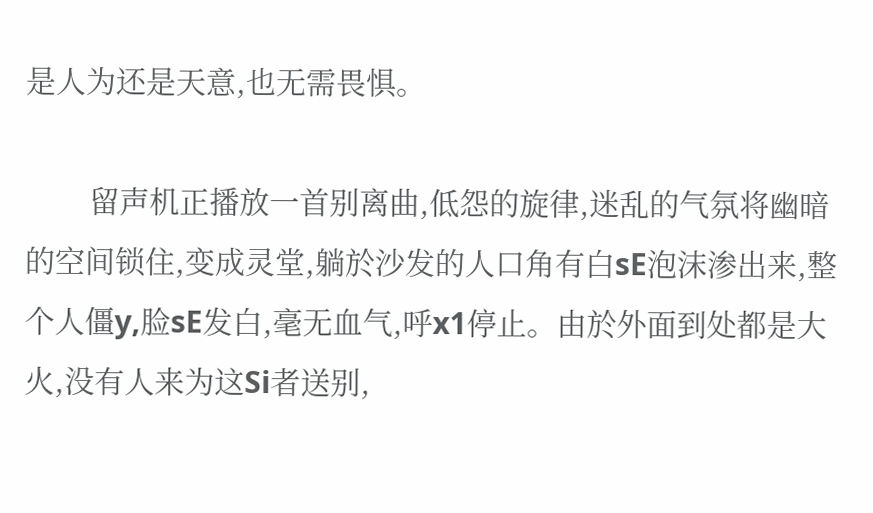是人为还是天意,也无需畏惧。

        留声机正播放一首别离曲,低怨的旋律,迷乱的气氛将幽暗的空间锁住,变成灵堂,躺於沙发的人口角有白sE泡沫渗出来,整个人僵y,脸sE发白,毫无血气,呼x1停止。由於外面到处都是大火,没有人来为这Si者送别,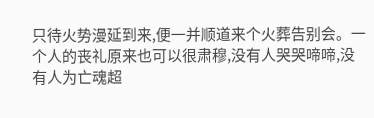只待火势漫延到来,便一并顺道来个火葬告别会。一个人的丧礼原来也可以很肃穆,没有人哭哭啼啼,没有人为亡魂超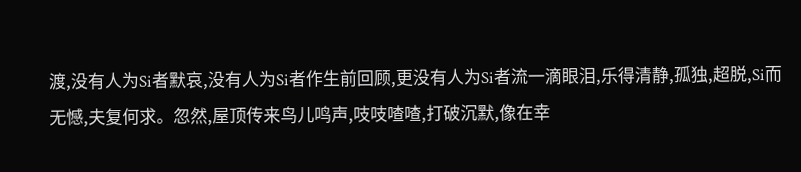渡,没有人为Si者默哀,没有人为Si者作生前回顾,更没有人为Si者流一滴眼泪,乐得清静,孤独,超脱,Si而无憾,夫复何求。忽然,屋顶传来鸟儿鸣声,吱吱喳喳,打破沉默,像在幸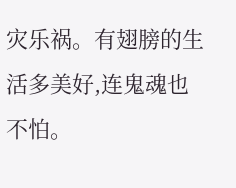灾乐祸。有翅膀的生活多美好,连鬼魂也不怕。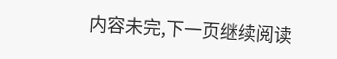内容未完,下一页继续阅读